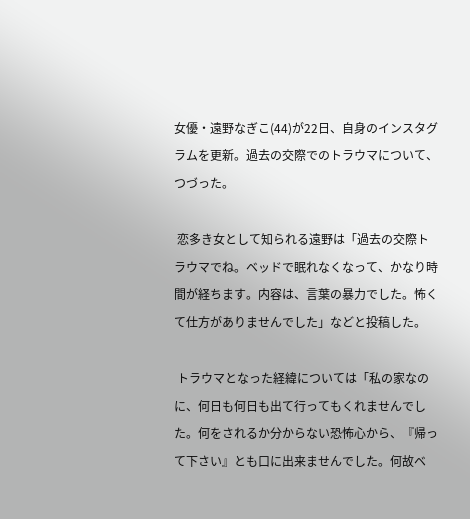女優・遠野なぎこ(44)が22日、自身のインスタグラムを更新。過去の交際でのトラウマについて、つづった。

 恋多き女として知られる遠野は「過去の交際トラウマでね。ベッドで眠れなくなって、かなり時間が経ちます。内容は、言葉の暴力でした。怖くて仕方がありませんでした」などと投稿した。

 トラウマとなった経緯については「私の家なのに、何日も何日も出て行ってもくれませんでした。何をされるか分からない恐怖心から、『帰って下さい』とも口に出来ませんでした。何故ベ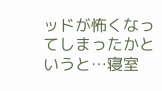ッドが怖くなってしまったかというと…寝室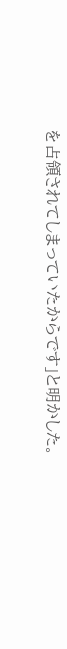を占領されてしまっていたからです」と明かした。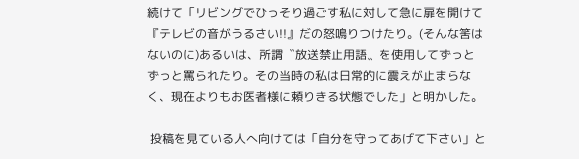続けて「リビングでひっそり過ごす私に対して急に扉を開けて『テレビの音がうるさい!!』だの怒鳴りつけたり。(そんな筈はないのに)あるいは、所謂〝放送禁止用語〟を使用してずっとずっと罵られたり。その当時の私は日常的に震えが止まらなく、現在よりもお医者様に頼りきる状態でした」と明かした。

 投稿を見ている人へ向けては「自分を守ってあげて下さい」と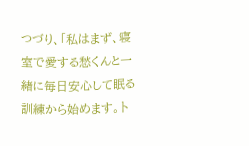つづり、「私はまず、寝室で愛する愁くんと一緒に毎日安心して眠る訓練から始めます。ト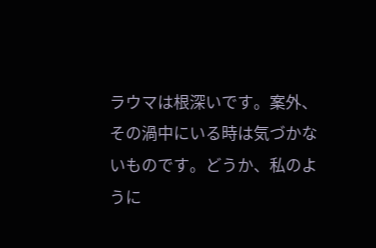ラウマは根深いです。案外、その渦中にいる時は気づかないものです。どうか、私のように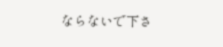ならないで下さ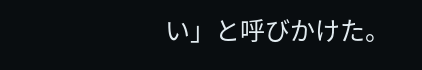い」と呼びかけた。